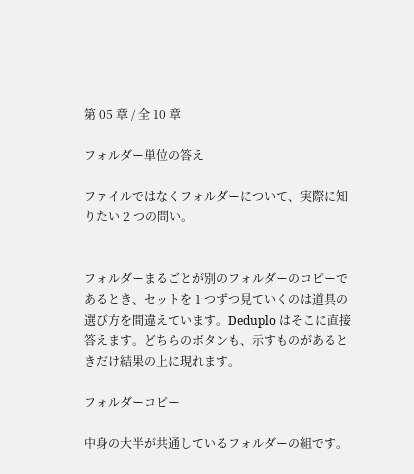第 05 章 / 全 10 章

フォルダー単位の答え

ファイルではなくフォルダーについて、実際に知りたい 2 つの問い。


フォルダーまるごとが別のフォルダーのコピーであるとき、セットを 1 つずつ見ていくのは道具の選び方を間違えています。Deduplo はそこに直接答えます。どちらのボタンも、示すものがあるときだけ結果の上に現れます。

フォルダーコピー

中身の大半が共通しているフォルダーの組です。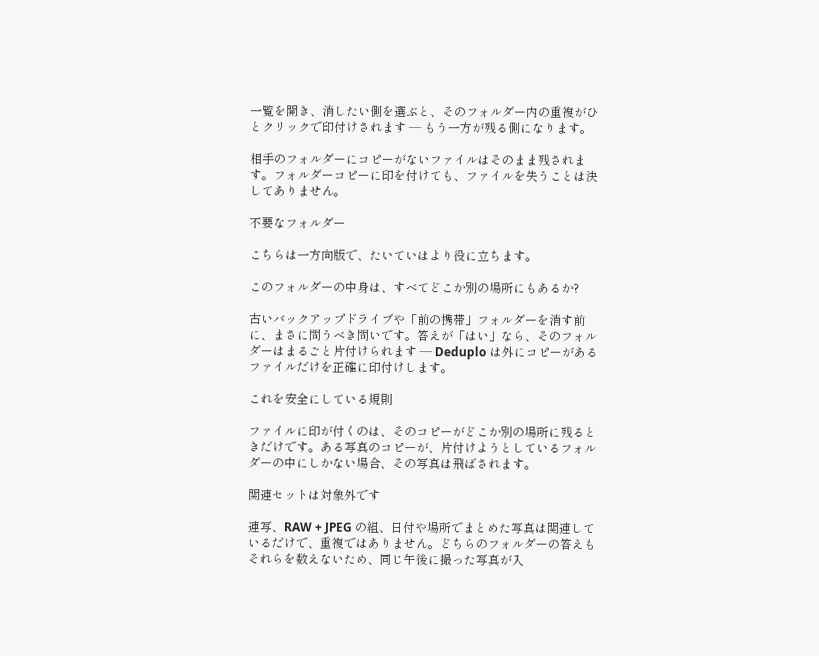一覧を開き、消したい側を選ぶと、そのフォルダー内の重複がひとクリックで印付けされます — もう一方が残る側になります。

相手のフォルダーにコピーがないファイルはそのまま残されます。フォルダーコピーに印を付けても、ファイルを失うことは決してありません。

不要なフォルダー

こちらは一方向版で、たいていはより役に立ちます。

このフォルダーの中身は、すべてどこか別の場所にもあるか?

古いバックアップドライブや「前の携帯」フォルダーを消す前に、まさに問うべき問いです。答えが「はい」なら、そのフォルダーはまるごと片付けられます — Deduplo は外にコピーがあるファイルだけを正確に印付けします。

これを安全にしている規則

ファイルに印が付くのは、そのコピーがどこか別の場所に残るときだけです。ある写真のコピーが、片付けようとしているフォルダーの中にしかない場合、その写真は飛ばされます。

関連セットは対象外です

連写、RAW + JPEG の組、日付や場所でまとめた写真は関連しているだけで、重複ではありません。どちらのフォルダーの答えもそれらを数えないため、同じ午後に撮った写真が入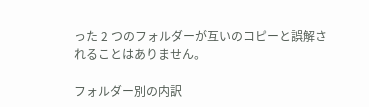った 2 つのフォルダーが互いのコピーと誤解されることはありません。

フォルダー別の内訳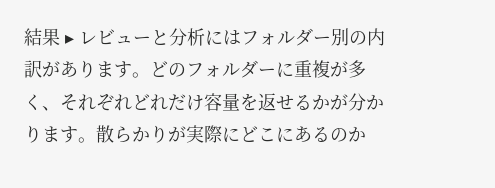結果 ▸ レビューと分析にはフォルダー別の内訳があります。どのフォルダーに重複が多く、それぞれどれだけ容量を返せるかが分かります。散らかりが実際にどこにあるのか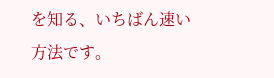を知る、いちばん速い方法です。